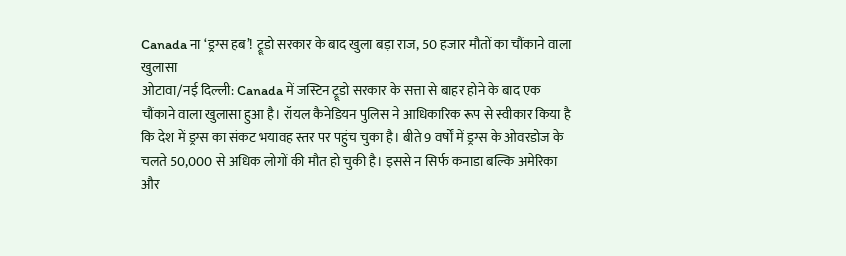Canada ना ‘ड्रग्स हब’! ट्रूडो सरकार के बाद खुला बड़ा राज, 50 हजार मौतों का चौंकाने वाला खुलासा
ओटावा/नई दिल्ली: Canada में जस्टिन ट्रूडो सरकार के सत्ता से बाहर होने के बाद एक चौंकाने वाला खुलासा हुआ है। रॉयल कैनेडियन पुलिस ने आधिकारिक रूप से स्वीकार किया है कि देश में ड्रग्स का संकट भयावह स्तर पर पहुंच चुका है। बीते 9 वर्षों में ड्रग्स के ओवरडोज के चलते 50,000 से अधिक लोगों की मौत हो चुकी है। इससे न सिर्फ कनाडा बल्कि अमेरिका और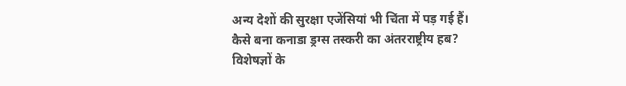अन्य देशों की सुरक्षा एजेंसियां भी चिंता में पड़ गई हैं।
कैसे बना कनाडा ड्रग्स तस्करी का अंतरराष्ट्रीय हब?
विशेषज्ञों के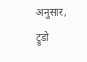अनुसार, ट्रूडो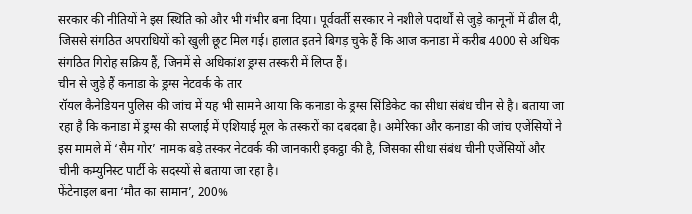सरकार की नीतियों ने इस स्थिति को और भी गंभीर बना दिया। पूर्ववर्ती सरकार ने नशीले पदार्थों से जुड़े कानूनों में ढील दी, जिससे संगठित अपराधियों को खुली छूट मिल गई। हालात इतने बिगड़ चुके हैं कि आज कनाडा में करीब 4000 से अधिक संगठित गिरोह सक्रिय हैं, जिनमें से अधिकांश ड्रग्स तस्करी में लिप्त हैं।
चीन से जुड़े हैं कनाडा के ड्रग्स नेटवर्क के तार
रॉयल कैनेडियन पुलिस की जांच में यह भी सामने आया कि कनाडा के ड्रग्स सिंडिकेट का सीधा संबंध चीन से है। बताया जा रहा है कि कनाडा में ड्रग्स की सप्लाई में एशियाई मूल के तस्करों का दबदबा है। अमेरिका और कनाडा की जांच एजेंसियों ने इस मामले में ‘सैम गोर’ नामक बड़े तस्कर नेटवर्क की जानकारी इकट्ठा की है, जिसका सीधा संबंध चीनी एजेंसियों और चीनी कम्युनिस्ट पार्टी के सदस्यों से बताया जा रहा है।
फेंटेनाइल बना ‘मौत का सामान’, 200%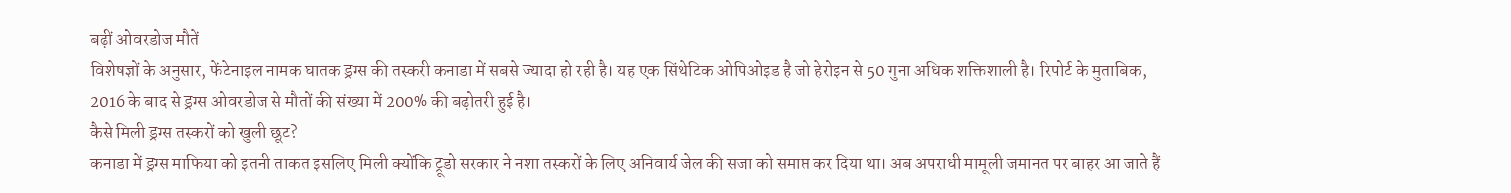बढ़ीं ओवरडोज मौतें
विशेषज्ञों के अनुसार, फेंटेनाइल नामक घातक ड्रग्स की तस्करी कनाडा में सबसे ज्यादा हो रही है। यह एक सिंथेटिक ओपिओइड है जो हेरोइन से 50 गुना अधिक शक्तिशाली है। रिपोर्ट के मुताबिक, 2016 के बाद से ड्रग्स ओवरडोज से मौतों की संख्या में 200% की बढ़ोतरी हुई है।
कैसे मिली ड्रग्स तस्करों को खुली छूट?
कनाडा में ड्रग्स माफिया को इतनी ताकत इसलिए मिली क्योंकि ट्रूडो सरकार ने नशा तस्करों के लिए अनिवार्य जेल की सजा को समाप्त कर दिया था। अब अपराधी मामूली जमानत पर बाहर आ जाते हैं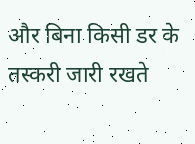और बिना किसी डर के तस्करी जारी रखते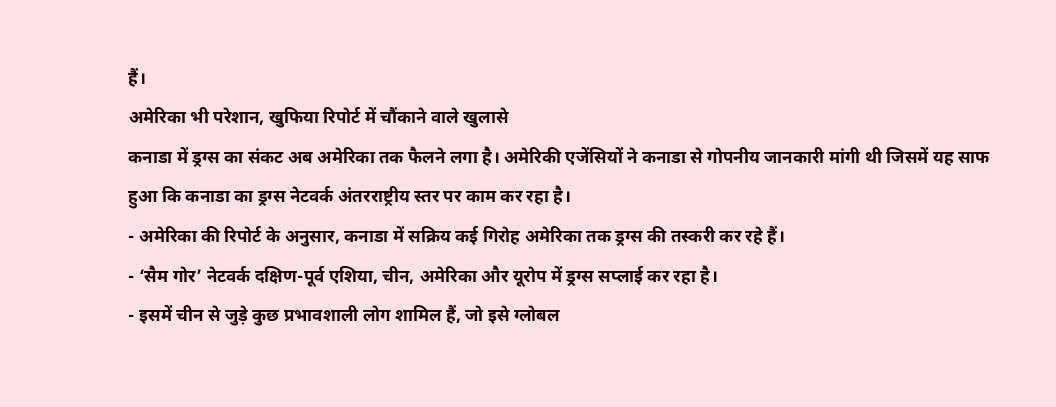हैं।
अमेरिका भी परेशान, खुफिया रिपोर्ट में चौंकाने वाले खुलासे
कनाडा में ड्रग्स का संकट अब अमेरिका तक फैलने लगा है। अमेरिकी एजेंसियों ने कनाडा से गोपनीय जानकारी मांगी थी जिसमें यह साफ हुआ कि कनाडा का ड्रग्स नेटवर्क अंतरराष्ट्रीय स्तर पर काम कर रहा है।
- अमेरिका की रिपोर्ट के अनुसार, कनाडा में सक्रिय कई गिरोह अमेरिका तक ड्रग्स की तस्करी कर रहे हैं।
- ‘सैम गोर’ नेटवर्क दक्षिण-पूर्व एशिया, चीन, अमेरिका और यूरोप में ड्रग्स सप्लाई कर रहा है।
- इसमें चीन से जुड़े कुछ प्रभावशाली लोग शामिल हैं, जो इसे ग्लोबल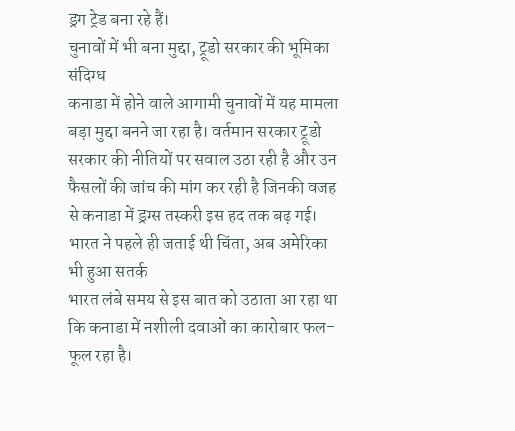ड्रग ट्रेड बना रहे हैं।
चुनावों में भी बना मुद्दा, ट्रूडो सरकार की भूमिका संदिग्ध
कनाडा में होने वाले आगामी चुनावों में यह मामला बड़ा मुद्दा बनने जा रहा है। वर्तमान सरकार ट्रूडो सरकार की नीतियों पर सवाल उठा रही है और उन फैसलों की जांच की मांग कर रही है जिनकी वजह से कनाडा में ड्रग्स तस्करी इस हद तक बढ़ गई।
भारत ने पहले ही जताई थी चिंता, अब अमेरिका भी हुआ सतर्क
भारत लंबे समय से इस बात को उठाता आ रहा था कि कनाडा में नशीली दवाओं का कारोबार फल-फूल रहा है।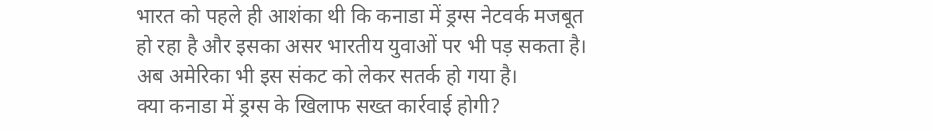भारत को पहले ही आशंका थी कि कनाडा में ड्रग्स नेटवर्क मजबूत हो रहा है और इसका असर भारतीय युवाओं पर भी पड़ सकता है। अब अमेरिका भी इस संकट को लेकर सतर्क हो गया है।
क्या कनाडा में ड्रग्स के खिलाफ सख्त कार्रवाई होगी?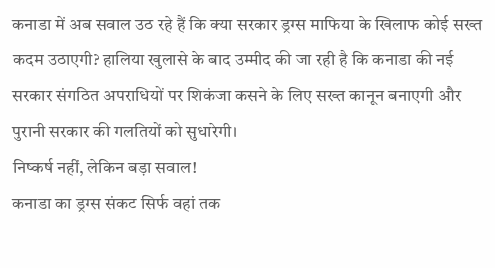कनाडा में अब सवाल उठ रहे हैं कि क्या सरकार ड्रग्स माफिया के खिलाफ कोई सख्त कदम उठाएगी? हालिया खुलासे के बाद उम्मीद की जा रही है कि कनाडा की नई सरकार संगठित अपराधियों पर शिकंजा कसने के लिए सख्त कानून बनाएगी और पुरानी सरकार की गलतियों को सुधारेगी।
निष्कर्ष नहीं, लेकिन बड़ा सवाल!
कनाडा का ड्रग्स संकट सिर्फ वहां तक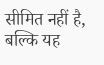सीमित नहीं है, बल्कि यह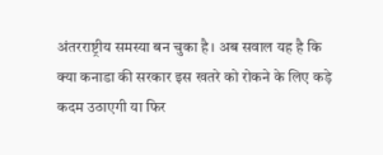अंतरराष्ट्रीय समस्या बन चुका है। अब सवाल यह है कि क्या कनाडा की सरकार इस खतरे को रोकने के लिए कड़े कदम उठाएगी या फिर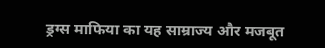ड्रग्स माफिया का यह साम्राज्य और मजबूत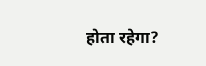होता रहेगा?